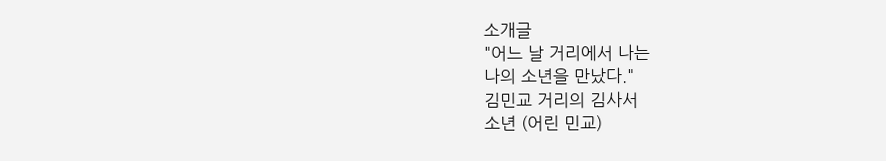소개글
"어느 날 거리에서 나는
나의 소년을 만났다."
김민교 거리의 김사서
소년 (어린 민교)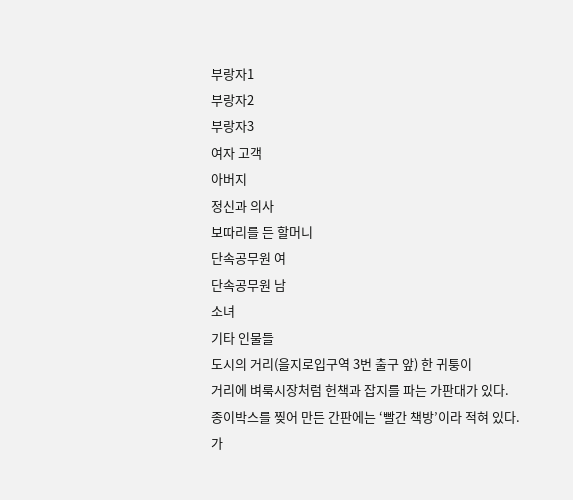부랑자1
부랑자2
부랑자3
여자 고객
아버지
정신과 의사
보따리를 든 할머니
단속공무원 여
단속공무원 남
소녀
기타 인물들
도시의 거리(을지로입구역 3번 출구 앞) 한 귀퉁이
거리에 벼룩시장처럼 헌책과 잡지를 파는 가판대가 있다.
종이박스를 찢어 만든 간판에는 ‘빨간 책방’이라 적혀 있다.
가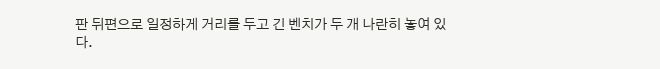판 뒤편으로 일정하게 거리를 두고 긴 벤치가 두 개 나란히 놓여 있다.